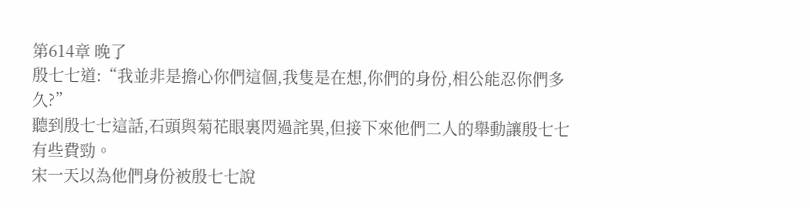第614章 晚了
殷七七道:“我並非是擔心你們這個,我隻是在想,你們的身份,相公能忍你們多久?”
聽到殷七七這話,石頭與菊花眼裏閃過詫異,但接下來他們二人的舉動讓殷七七有些費勁。
宋一天以為他們身份被殷七七說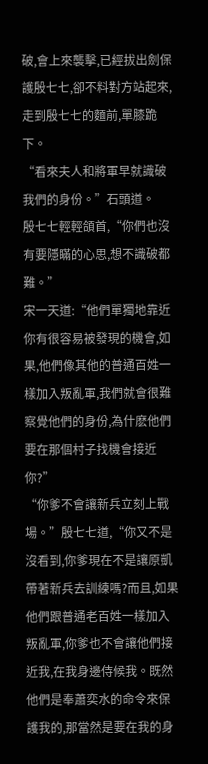破,會上來襲擊,已經拔出劍保護殷七七,卻不料對方站起來,走到殷七七的麵前,單膝跪下。
“看來夫人和將軍早就識破我們的身份。”石頭道。
殷七七輕輕頜首,“你們也沒有要隱瞞的心思,想不識破都難。”
宋一天道:“他們單獨地靠近你有很容易被發現的機會,如果,他們像其他的普通百姓一樣加入叛亂軍,我們就會很難察覺他們的身份,為什麽他們要在那個村子找機會接近你?”
“你爹不會讓新兵立刻上戰場。”殷七七道,“你又不是沒看到,你爹現在不是讓原凱帶著新兵去訓練嗎?而且,如果他們跟普通老百姓一樣加入叛亂軍,你爹也不會讓他們接近我,在我身邊侍候我。既然他們是奉蕭奕水的命令來保護我的,那當然是要在我的身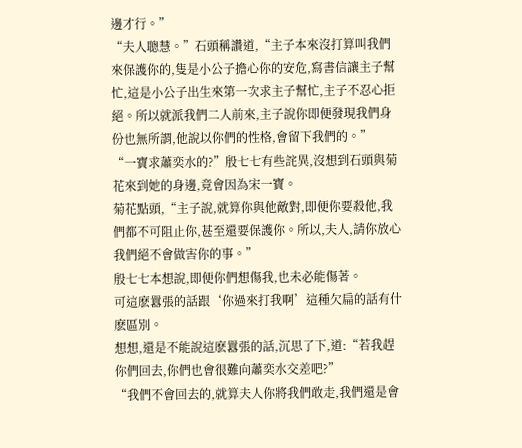邊才行。”
“夫人聰慧。”石頭稱讚道,“主子本來沒打算叫我們來保護你的,隻是小公子擔心你的安危,寫書信讓主子幫忙,這是小公子出生來第一次求主子幫忙,主子不忍心拒絕。所以就派我們二人前來,主子說你即便發現我們身份也無所謂,他說以你們的性格,會留下我們的。”
“一寶求蕭奕水的?”殷七七有些詫異,沒想到石頭與菊花來到她的身邊,竟會因為宋一寶。
菊花點頭,“主子說,就算你與他敵對,即便你要殺他,我們都不可阻止你,甚至還要保護你。所以,夫人,請你放心我們絕不會做害你的事。”
殷七七本想說,即便你們想傷我,也未必能傷著。
可這麽囂張的話跟‘你過來打我啊’這種欠扁的話有什麽區別。
想想,還是不能說這麽囂張的話,沉思了下,道:“若我趕你們回去,你們也會很難向蕭奕水交差吧?”
“我們不會回去的,就算夫人你將我們敢走,我們還是會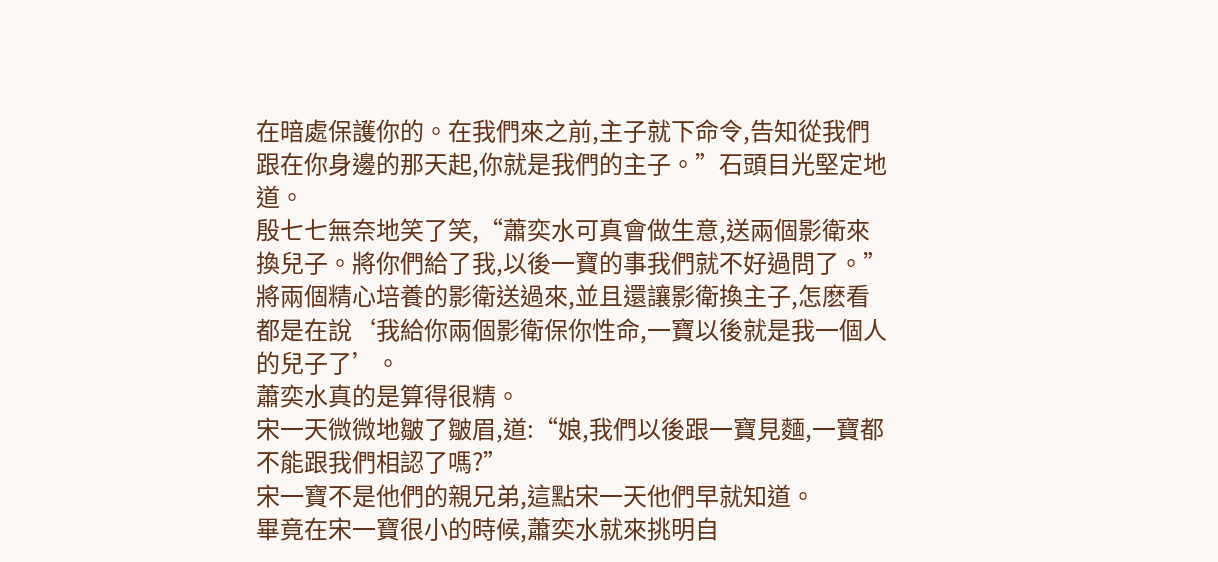在暗處保護你的。在我們來之前,主子就下命令,告知從我們跟在你身邊的那天起,你就是我們的主子。”石頭目光堅定地道。
殷七七無奈地笑了笑,“蕭奕水可真會做生意,送兩個影衛來換兒子。將你們給了我,以後一寶的事我們就不好過問了。”
將兩個精心培養的影衛送過來,並且還讓影衛換主子,怎麽看都是在說‘我給你兩個影衛保你性命,一寶以後就是我一個人的兒子了’。
蕭奕水真的是算得很精。
宋一天微微地皺了皺眉,道:“娘,我們以後跟一寶見麵,一寶都不能跟我們相認了嗎?”
宋一寶不是他們的親兄弟,這點宋一天他們早就知道。
畢竟在宋一寶很小的時候,蕭奕水就來挑明自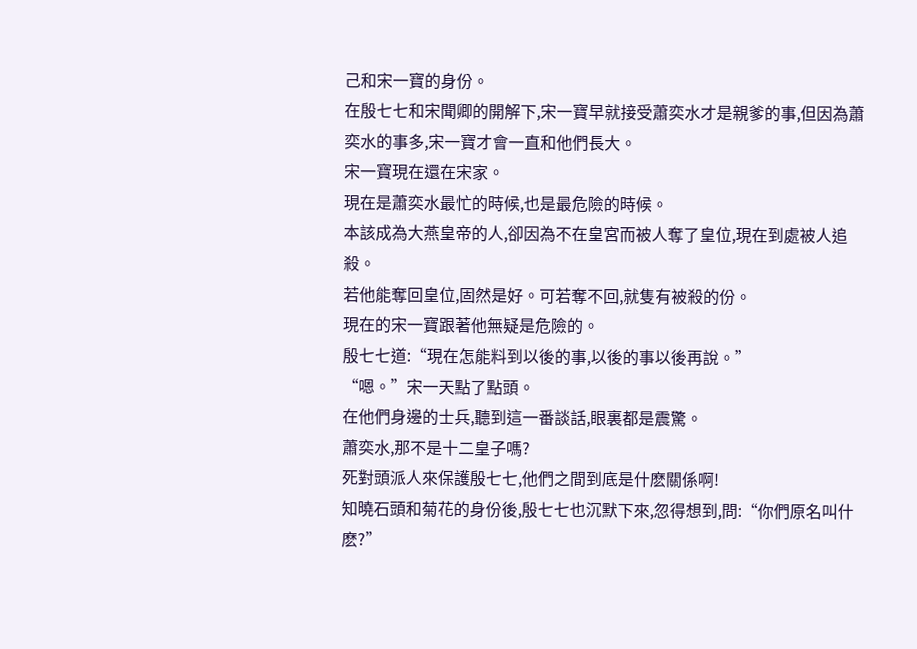己和宋一寶的身份。
在殷七七和宋聞卿的開解下,宋一寶早就接受蕭奕水才是親爹的事,但因為蕭奕水的事多,宋一寶才會一直和他們長大。
宋一寶現在還在宋家。
現在是蕭奕水最忙的時候,也是最危險的時候。
本該成為大燕皇帝的人,卻因為不在皇宮而被人奪了皇位,現在到處被人追殺。
若他能奪回皇位,固然是好。可若奪不回,就隻有被殺的份。
現在的宋一寶跟著他無疑是危險的。
殷七七道:“現在怎能料到以後的事,以後的事以後再說。”
“嗯。”宋一天點了點頭。
在他們身邊的士兵,聽到這一番談話,眼裏都是震驚。
蕭奕水,那不是十二皇子嗎?
死對頭派人來保護殷七七,他們之間到底是什麽關係啊!
知曉石頭和菊花的身份後,殷七七也沉默下來,忽得想到,問:“你們原名叫什麽?”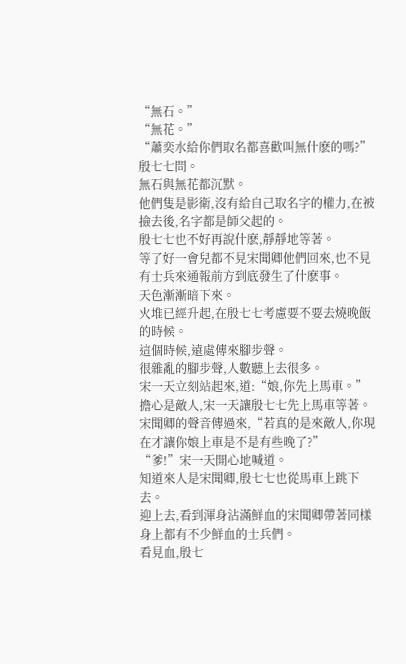“無石。”
“無花。”
“蕭奕水給你們取名都喜歡叫無什麽的嗎?”殷七七問。
無石與無花都沉默。
他們隻是影衛,沒有給自己取名字的權力,在被撿去後,名字都是師父起的。
殷七七也不好再說什麽,靜靜地等著。
等了好一會兒都不見宋聞卿他們回來,也不見有士兵來通報前方到底發生了什麽事。
天色漸漸暗下來。
火堆已經升起,在殷七七考慮要不要去燒晚飯的時候。
這個時候,遠處傳來腳步聲。
很雜亂的腳步聲,人數聽上去很多。
宋一天立刻站起來,道:“娘,你先上馬車。”
擔心是敵人,宋一天讓殷七七先上馬車等著。
宋聞卿的聲音傳過來,“若真的是來敵人,你現在才讓你娘上車是不是有些晚了?”
“爹!”宋一天開心地喊道。
知道來人是宋聞卿,殷七七也從馬車上跳下去。
迎上去,看到渾身沾滿鮮血的宋聞卿帶著同樣身上都有不少鮮血的士兵們。
看見血,殷七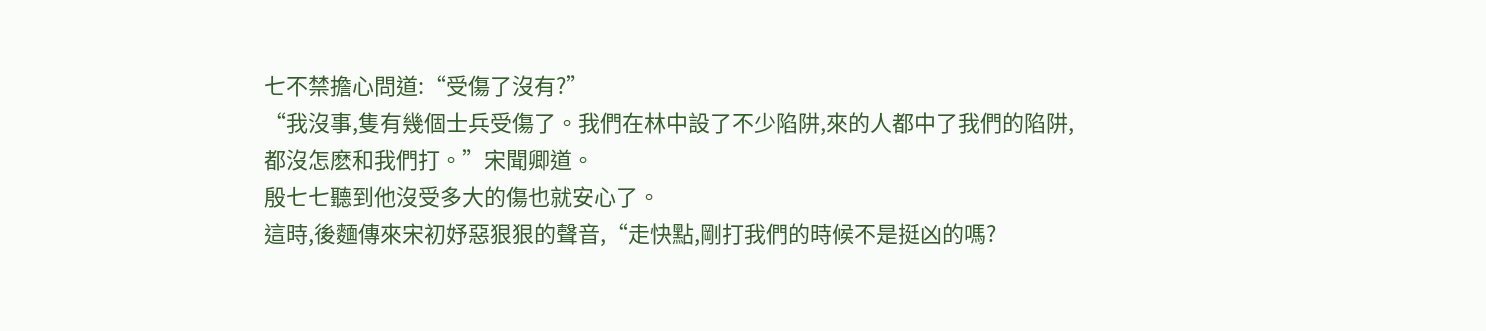七不禁擔心問道:“受傷了沒有?”
“我沒事,隻有幾個士兵受傷了。我們在林中設了不少陷阱,來的人都中了我們的陷阱,都沒怎麽和我們打。”宋聞卿道。
殷七七聽到他沒受多大的傷也就安心了。
這時,後麵傳來宋初妤惡狠狠的聲音,“走快點,剛打我們的時候不是挺凶的嗎?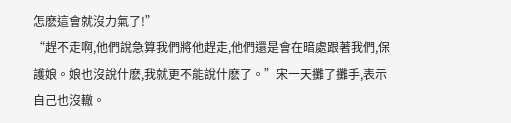怎麽這會就沒力氣了!”
“趕不走啊,他們說急算我們將他趕走,他們還是會在暗處跟著我們,保護娘。娘也沒說什麽,我就更不能說什麽了。”宋一天攤了攤手,表示自己也沒轍。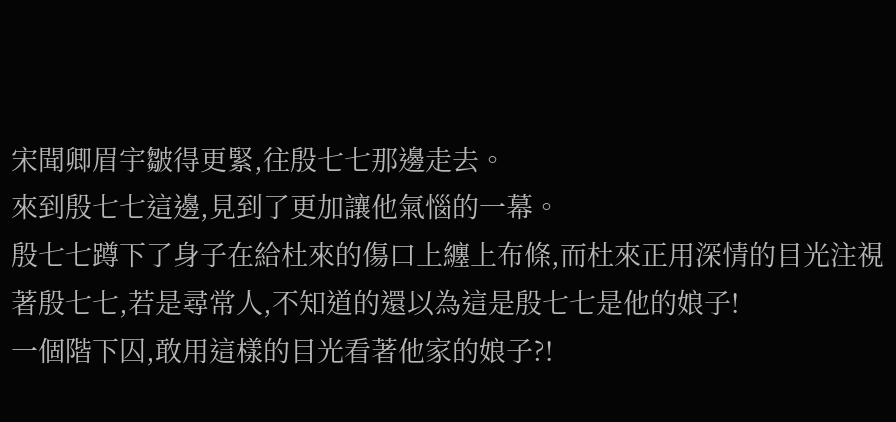宋聞卿眉宇皺得更緊,往殷七七那邊走去。
來到殷七七這邊,見到了更加讓他氣惱的一幕。
殷七七蹲下了身子在給杜來的傷口上纏上布條,而杜來正用深情的目光注視著殷七七,若是尋常人,不知道的還以為這是殷七七是他的娘子!
一個階下囚,敢用這樣的目光看著他家的娘子?!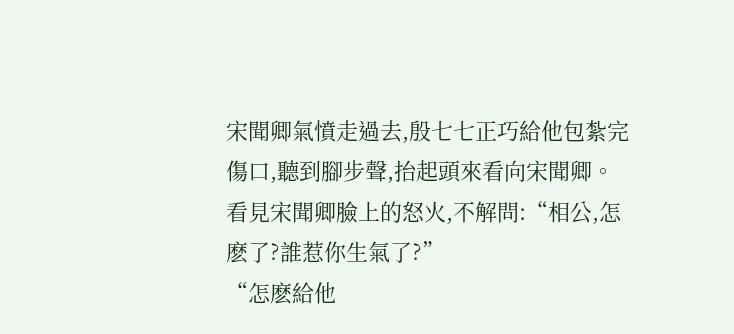宋聞卿氣憤走過去,殷七七正巧給他包紮完傷口,聽到腳步聲,抬起頭來看向宋聞卿。
看見宋聞卿臉上的怒火,不解問:“相公,怎麽了?誰惹你生氣了?”
“怎麽給他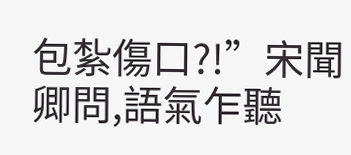包紮傷口?!”宋聞卿問,語氣乍聽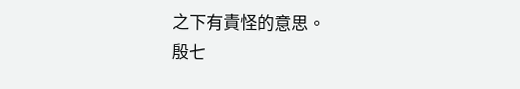之下有責怪的意思。
殷七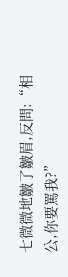七微微地皺了皺眉,反問:“相公,你要罵我?”